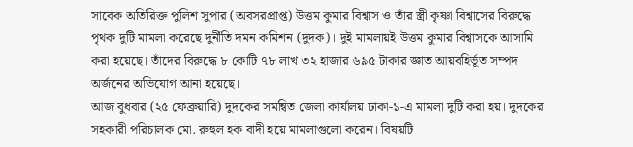সাবেক অতিরিক্ত পুলিশ সুপার (অবসরপ্রাপ্ত) উত্তম কুমার বিশ্বাস ও তাঁর স্ত্রী কৃষ্ণা বিশ্বাসের বিরুদ্ধে পৃথক দুটি মামলা করেছে দুর্নীতি দমন কমিশন (দুদক)। দুই মামলায়ই উত্তম কুমার বিশ্বাসকে আসামি করা হয়েছে। তাঁদের বিরুদ্ধে ৮ কোটি ৭৮ লাখ ৩২ হাজার ৬৯৫ টাকার জ্ঞাত আয়বহির্ভূত সম্পদ অর্জনের অভিযোগ আনা হয়েছে।
আজ বুধবার (২৫ ফেব্রুয়ারি) দুদকের সমন্বিত জেলা কার্যালয় ঢাকা-১-এ মামলা দুটি করা হয়। দুদকের সহকারী পরিচালক মো. রুহুল হক বাদী হয়ে মামলাগুলো করেন। বিষয়টি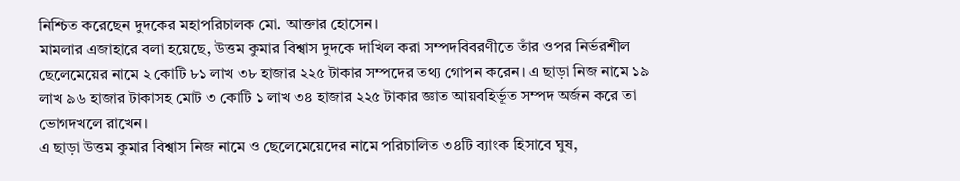নিশ্চিত করেছেন দুদকের মহাপরিচালক মো. আক্তার হোসেন।
মামলার এজাহারে বলা হয়েছে, উত্তম কুমার বিশ্বাস দুদকে দাখিল করা সম্পদবিবরণীতে তাঁর ওপর নির্ভরশীল ছেলেমেয়ের নামে ২ কোটি ৮১ লাখ ৩৮ হাজার ২২৫ টাকার সম্পদের তথ্য গোপন করেন। এ ছাড়া নিজ নামে ১৯ লাখ ৯৬ হাজার টাকাসহ মোট ৩ কোটি ১ লাখ ৩৪ হাজার ২২৫ টাকার জ্ঞাত আয়বহির্ভূত সম্পদ অর্জন করে তা ভোগদখলে রাখেন।
এ ছাড়া উত্তম কুমার বিশ্বাস নিজ নামে ও ছেলেমেয়েদের নামে পরিচালিত ৩৪টি ব্যাংক হিসাবে ঘুষ,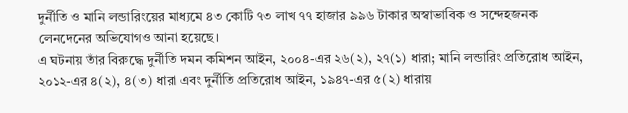দুর্নীতি ও মানি লন্ডারিংয়ের মাধ্যমে ৪৩ কোটি ৭৩ লাখ ৭৭ হাজার ৯৯৬ টাকার অস্বাভাবিক ও সন্দেহজনক লেনদেনের অভিযোগও আনা হয়েছে।
এ ঘটনায় তাঁর বিরুদ্ধে দুর্নীতি দমন কমিশন আইন, ২০০৪-এর ২৬(২), ২৭(১) ধারা; মানি লন্ডারিং প্রতিরোধ আইন, ২০১২-এর ৪(২), ৪(৩) ধারা এবং দুর্নীতি প্রতিরোধ আইন, ১৯৪৭-এর ৫(২) ধারায়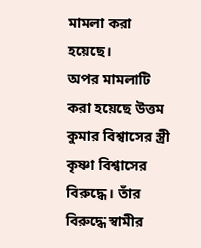মামলা করা হয়েছে।
অপর মামলাটি করা হয়েছে উত্তম কুমার বিশ্বাসের স্ত্রী কৃষ্ণা বিশ্বাসের বিরুদ্ধে। তাঁর বিরুদ্ধে স্বামীর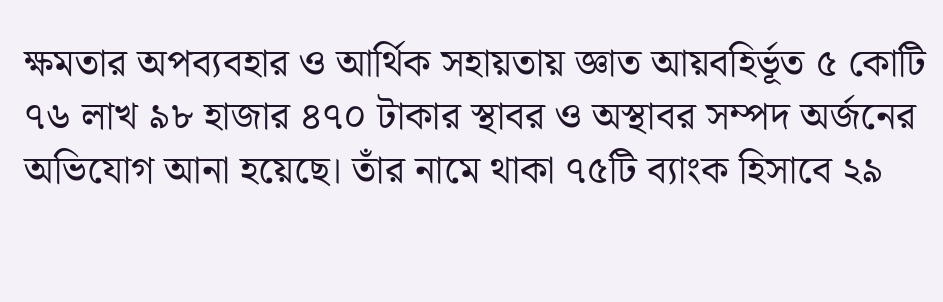ক্ষমতার অপব্যবহার ও আর্থিক সহায়তায় জ্ঞাত আয়বহির্ভূত ৫ কোটি ৭৬ লাখ ৯৮ হাজার ৪৭০ টাকার স্থাবর ও অস্থাবর সম্পদ অর্জনের অভিযোগ আনা হয়েছে। তাঁর নামে থাকা ৭৫টি ব্যাংক হিসাবে ২৯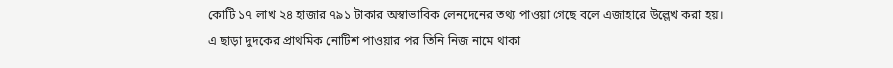কোটি ১৭ লাখ ২৪ হাজার ৭৯১ টাকার অস্বাভাবিক লেনদেনের তথ্য পাওয়া গেছে বলে এজাহারে উল্লেখ করা হয়।
এ ছাড়া দুদকের প্রাথমিক নোটিশ পাওয়ার পর তিনি নিজ নামে থাকা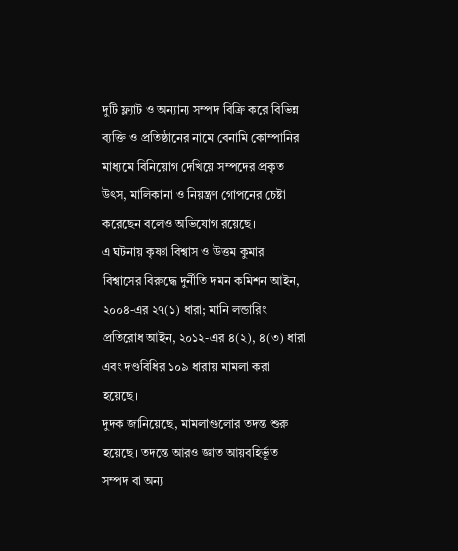দুটি ফ্ল্যাট ও অন্যান্য সম্পদ বিক্রি করে বিভিন্ন ব্যক্তি ও প্রতিষ্ঠানের নামে বেনামি কোম্পানির মাধ্যমে বিনিয়োগ দেখিয়ে সম্পদের প্রকৃত উৎস, মালিকানা ও নিয়ন্ত্রণ গোপনের চেষ্টা করেছেন বলেও অভিযোগ রয়েছে।
এ ঘটনায় কৃষ্ণা বিশ্বাস ও উত্তম কুমার বিশ্বাসের বিরুদ্ধে দুর্নীতি দমন কমিশন আইন, ২০০৪-এর ২৭(১) ধারা; মানি লন্ডারিং প্রতিরোধ আইন, ২০১২-এর ৪(২), ৪(৩) ধারা এবং দণ্ডবিধির ১০৯ ধারায় মামলা করা হয়েছে।
দুদক জানিয়েছে, মামলাগুলোর তদন্ত শুরু হয়েছে। তদন্তে আরও জ্ঞাত আয়বহির্ভূত সম্পদ বা অন্য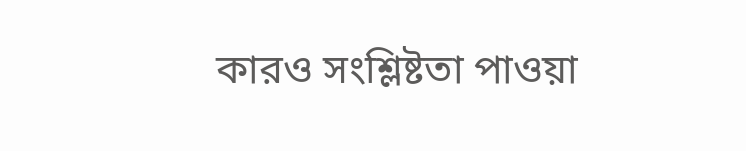কারও সংশ্লিষ্টতা পাওয়া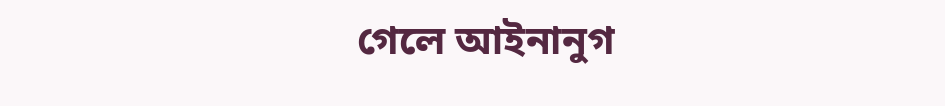গেলে আইনানুগ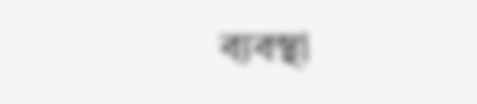ব্যবস্থা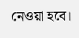নেওয়া হবে।